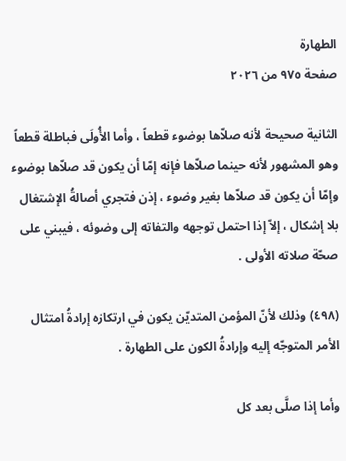الطهارة
صفحة ٩٧٥ من ٢٠٢٦

الثانية صحيحة لأنه صلاّها بوضوء قطعاً ، وأما الأُولَى فباطلة قطعاً وهو المشهور لأنه حينما صلاّها فإنه إمّا أن يكون قد صلاّها بوضوء وإمّا أن يكون قد صلاّها بغير وضوء ، إذن فتجري أصالةُ الإشتغال بلا إشكال ، إلاّ إذا احتمل توجهه والتفاته إلى وضوئه ، فيبني على صحّة صلاته الأولى .

(٤٩٨) وذلك لأنّ المؤمن المتديّن يكون في ارتكازه إرادةُ امتثال الأمر المتوجّه إليه وإرادةُ الكون على الطهارة .

وأما إذا صلَّى بعد كل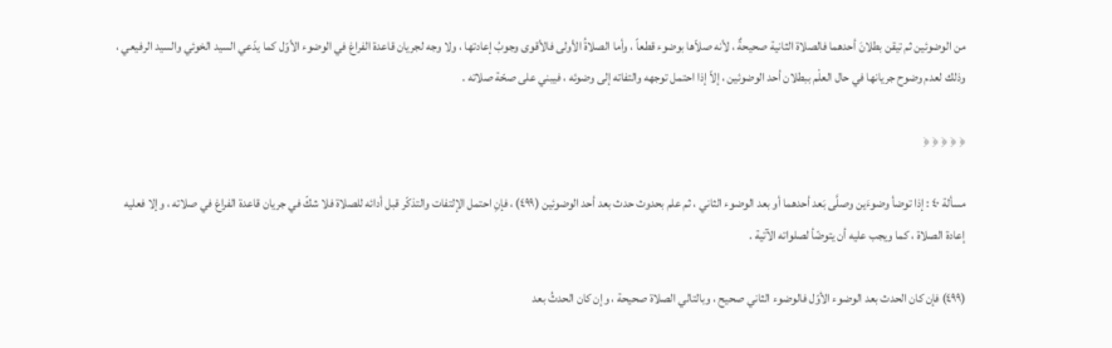من الوضوئين ثم تيقن بطلانَ أحدهما فالصلاة الثانية صحيحةٌ ، لأنه صلاّها بوضوء قطعاً ، وأما الصلاةُ الأولى فالأقوى وجوبُ إعادتها ، ولا وجه لجريان قاعدة الفراغ في الوضوء الأوّل كما يدّعي السيد الخوئي والسيد الرفيعي ، وذلك لعدم وضوح جريانها في حال العلْم ببطلان أحد الوضوئين ، إلاّ إذا احتمل توجهه والتفاته إلى وضوئه ، فيبني على صحّة صلاته .

﴿ ﴿ ﴿ ﴿ ﴿

مسألة ٤٠ : إذا توضأ وضوءَين وصلَّى بَعد أحدهما أو بعد الوضوء الثاني ، ثم علم بحدوث حدث بعد أحد الوضوئين (٤٩٩) ، فإنِ احتمل الإلتفات والتذكّر قبل أدائه للصلاة فلا شكّ في جريان قاعدة الفراغ في صلاته ، وإلا فعليه إعادة الصلاة ، كما ويجب عليه أن يتوضّأ لصلواته الآتية .

(٤٩٩) فإن كان الحدث بعد الوضوء الأوّل فالوضوء الثاني صحيح ، وبالتالي الصلاة صحيحة ، وإن كان الحدثُ بعد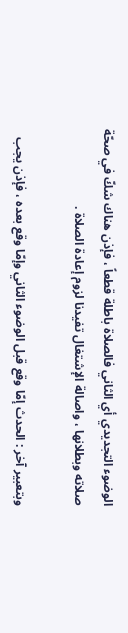الوضوء التجديدي أي الثاني فالصلاة باطلة قطعاً ، فإذن هناك شكّ في صحّة صلاته وبطلانها ، واصالة الإشتغال تفيدنا لزوم إعادة الصلاة .

وبتعبير آخر : الحدث إمّا وقع قبل الوضوء الثاني وإمّا وقع بعده ، فإذن يجب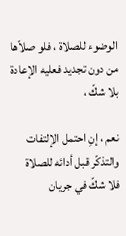الوضوء للصلاة ، فلو صلاّها من دون تجديد فعليه الإعادة بلا شكّ ،

نعم ، إنِ احتمل الإلتفات والتذكّر قبل أدائه للصلاة فلا شكّ في جريان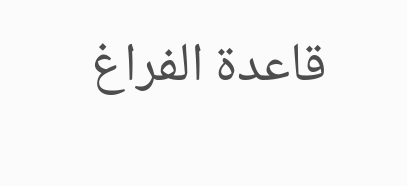قاعدة الفراغ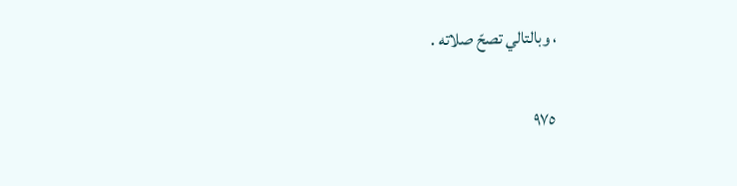، وبالتالي تصحّ صلاته .

٩٧٥